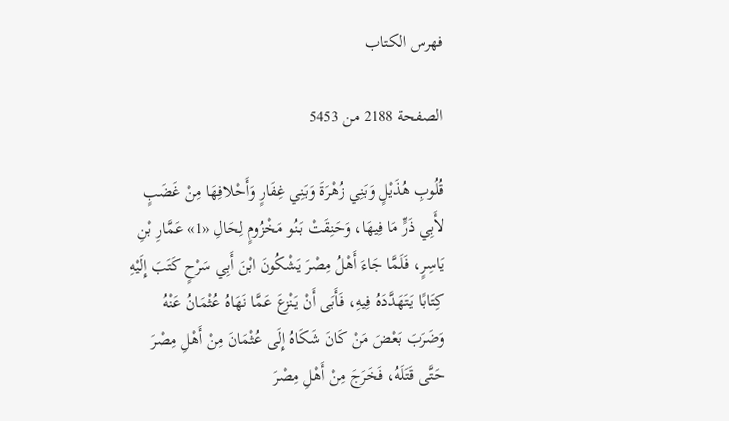فهرس الكتاب

الصفحة 2188 من 5453

قُلُوبِ هُذَيْلٍ وَبَنِي زُهْرَةَ وَبَنِي غِفَارٍ وَأَحْلافِهَا مِنْ غَضَبٍ لأَبِي ذَرٍّ مَا فِيهَا، وَحَنِقَتْ بَنُو مَخْزُومٍ لِحَالِ «1» عَمَّارِ بْنِ يَاسِرٍ، فَلَمَّا جَاءَ أَهْلُ مِصْرَ يَشْكُونَ ابْنَ أَبِي سَرْحٍ كَتَبَ إِلَيْهِ كِتَابًا يَتَهَدَّدَهُ فِيهِ، فَأَبَى أَنْ يَنْزعَ عَمَّا نَهَاهُ عُثْمَانُ عَنْهُ وَضَرَبَ بَعْضَ مَنْ كَانَ شَكَاهُ إِلَى عُثْمَانَ مِنْ أَهْلِ مِصْرَ حَتَّى قَتَلَهُ، فَخَرَجَ مِنْ أَهْلِ مِصْرَ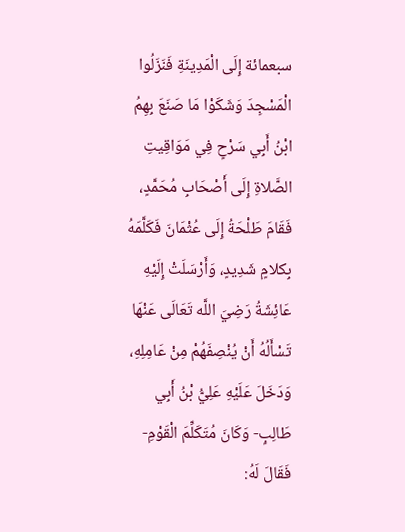سبعمائة إِلَى الْمَدِينَةِ فَنَزَلُوا الْمَسْجِدَ وَشَكَوْا مَا صَنَعَ بِهِمُ ابْنُ أَبِي سَرْحٍ فِي مَوَاقِيتِ الصَّلاةِ إِلَى أَصْحَابِ مُحَمَّدٍ، فَقَامَ طَلْحَةُ إِلَى عُثْمَانَ فَكَلَّمَهُ بِكلامٍ شَدِيدٍ، وَأَرْسَلَتْ إِلَيْهِ عَائِشَةُ رَضِيَ اللَّه تَعَالَى عَنْهَا تَسْأَلُهُ أَنْ يُنْصِفَهُمْ مِنْ عَامِلِهِ، وَدَخَلَ عَلَيْهِ عَلِيُّ بْنُ أَبِي طَالِبٍ- وَكَانَ مُتَكَلِّمَ الْقَوْمِ- فَقَالَ لَهُ: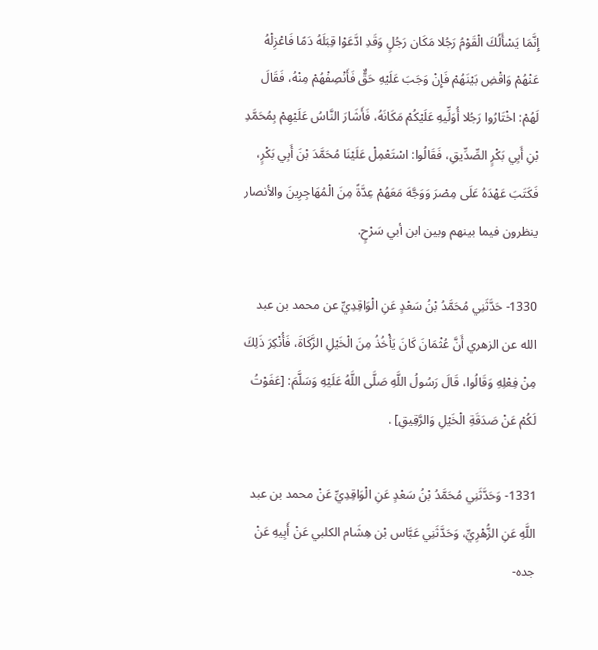إِنَّمَا يَسْأَلُكَ الْقَوْمُ رَجُلا مَكَان رَجُلٍ وَقَدِ ادَّعَوْا قِبَلَهُ دَمًا فَاعْزِلْهُ عَنْهُمْ وَاقْضِ بَيْنَهُمْ فَإِنْ وَجَبَ عَلَيْهِ حَقٌّ فَأَنْصِفْهُمْ مِنْهُ، فَقَالَ لَهُمْ: اخْتَارُوا رَجُلا أُوَلِّيهِ عَلَيْكُمْ مَكَانَهُ، فَأَشَارَ النَّاسُ عَلَيْهِمْ بِمُحَمَّدِ بْنِ أَبِي بَكْرٍ الصِّدِّيقِ، فَقَالُوا: اسْتَعْمِلْ عَلَيْنَا مُحَمَّدَ بْنَ أَبِي بَكْرٍ، فَكَتَبَ عَهْدَهُ عَلَى مِصْرَ وَوَجَّهَ مَعَهُمْ عِدَّةً مِنَ الْمُهَاجِرِينَ والأنصار ينظرون فيما بينهم وبين ابن أبي سَرْحٍ.

1330- حَدَّثَنِي مُحَمَّدُ بْنُ سَعْدٍ عَنِ الْوَاقِدِيِّ عن محمد بن عبد الله عن الزهري أَنَّ عُثْمَانَ كَانَ يَأْخُذُ مِنَ الْخَيْلِ الزَّكَاةَ، فَأُنْكِرَ ذَلِكَ مِنْ فِعْلِهِ وَقَالُوا، قَالَ رَسُولُ اللَّهِ صَلَّى اللَّهُ عَلَيْهِ وَسَلَّمَ: [عَفَوْتُ لَكُمْ عَنْ صَدَقَةِ الْخَيْلِ وَالرَّقِيقِ] .

1331- وَحَدَّثَنِي مُحَمَّدُ بْنُ سَعْدٍ عَنِ الْوَاقِدِيِّ عَنْ محمد بن عبد اللَّهِ عَنِ الزُّهْرِيِّ، وَحَدَّثَنِي عَبَّاس بْن هِشَام الكلبي عَنْ أَبِيهِ عَنْ جده-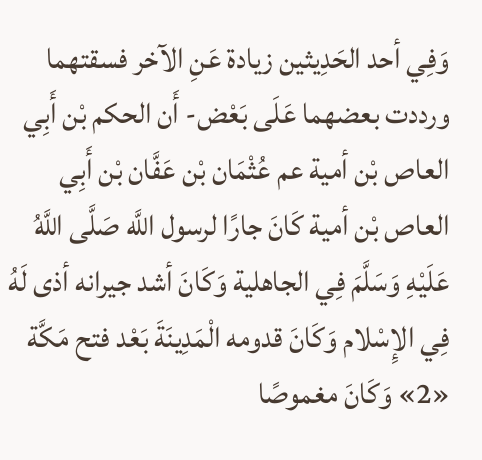وَفِي أحد الحَدِيثين زيادة عَنِ الآخر فسقتهما ورددت بعضهما عَلَى بَعْض- أَن الحكم بْن أَبِي العاص بْن أمية عم عُثْمَان بْن عَفَّان بْن أَبِي العاص بْن أمية كَانَ جارًا لرسول اللَّه صَلَّى اللَّهُ عَلَيْهِ وَسَلَّمَ فِي الجاهلية وَكَانَ أشد جيرانه أذى لَهُ فِي الإِسْلام وَكَانَ قدومه الْمَدِينَةَ بَعْد فتح مَكَّة «2» وَكَانَ مغموصًا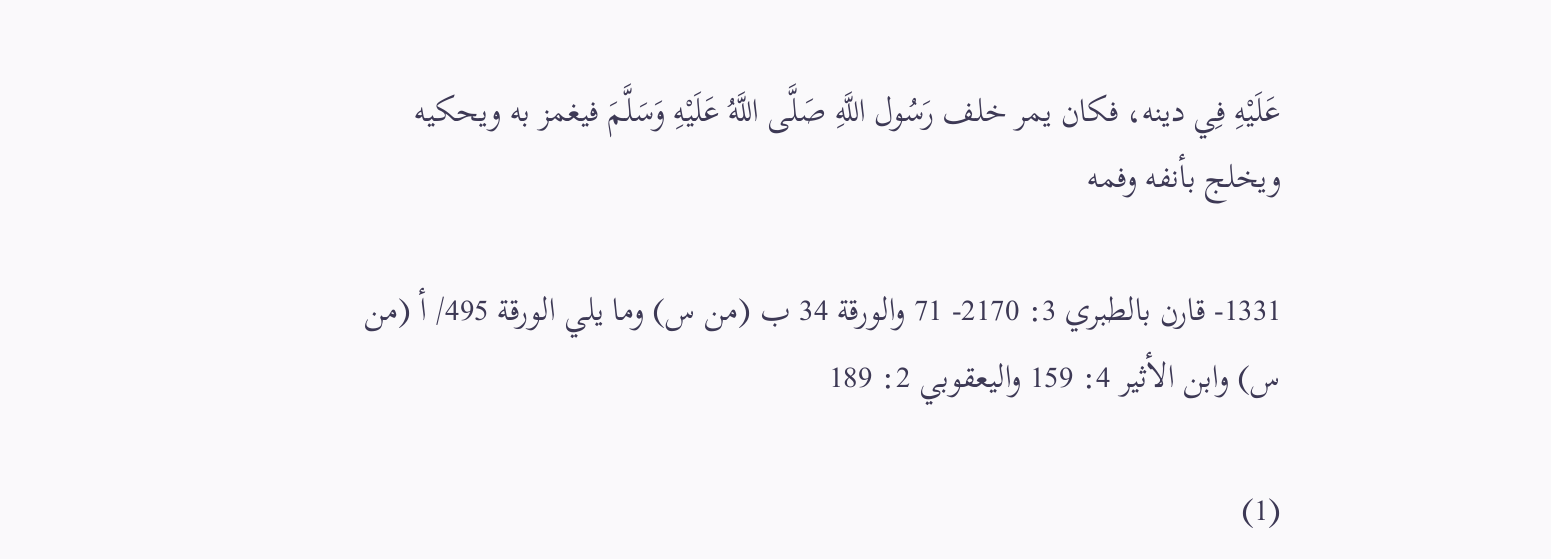عَلَيْهِ فِي دينه، فكان يمر خلف رَسُول اللَّهِ صَلَّى اللَّهُ عَلَيْهِ وَسَلَّمَ فيغمز به ويحكيه ويخلج بأنفه وفمه

1331- قارن بالطبري 3: 2170- 71 والورقة 34 ب (من س) وما يلي الورقة 495/ أ (من س) وابن الأثير 4: 159 واليعقوبي 2: 189

(1)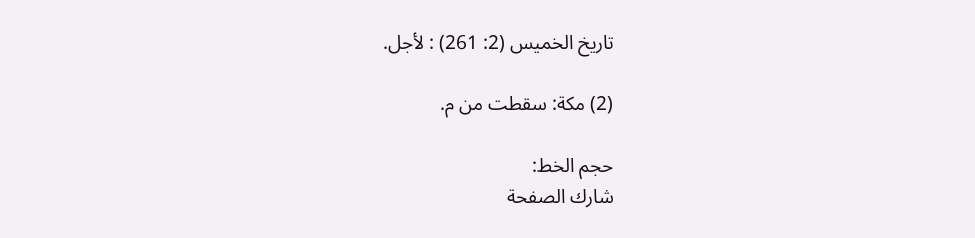تاريخ الخميس (2: 261) : لأجل.

(2) مكة: سقطت من م.

حجم الخط:
شارك الصفحة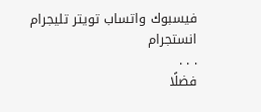فيسبوك واتساب تويتر تليجرام انستجرام
. . .
فضلًا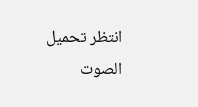انتظر تحميل الصوت